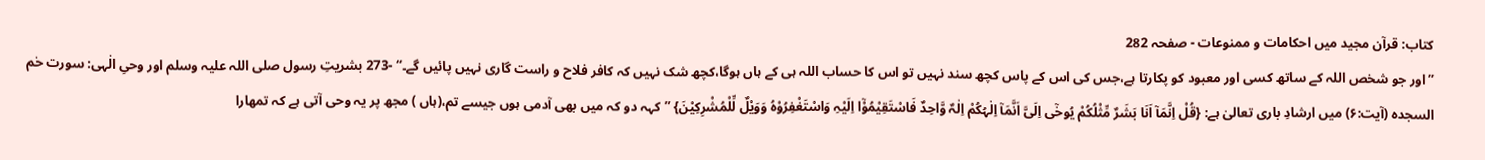کتاب: قرآن مجید میں احکامات و ممنوعات - صفحہ 282
’’اور جو شخص اللہ کے ساتھ کسی اور معبود کو پکارتا ہے،جس کی اس کے پاس کچھ سند نہیں تو اس کا حساب اللہ ہی کے ہاں ہوگا،کچھ شک نہیں کہ کافر فلاح و راست گاری نہیں پائیں گے۔‘‘ -273 بشریتِ رسول صلی اللہ علیہ وسلم اور وحیِ الٰہی: سورت حٰم السجدہ (آیت:۶) میں ارشادِ باری تعالیٰ ہے: {قُلْ اِنَّمَآ اَنَا بَشَرٌ مِّثْلُکُمْ یُوحٰٓی اِلَیَّ اَنَّمَآ اِلٰہُکُمْ اِلٰہٌ وَّاحِدٌ فَاسْتَقِیْمُوْٓا اِلَیْہِ وَاسْتَغْفِرُوْہُ وَوَیْلٌ لِّلْمُشْرِکِیْنَ} ’’کہہ دو کہ میں بھی آدمی ہوں جیسے تم،(ہاں ) مجھ پر یہ وحی آتی ہے کہ تمھارا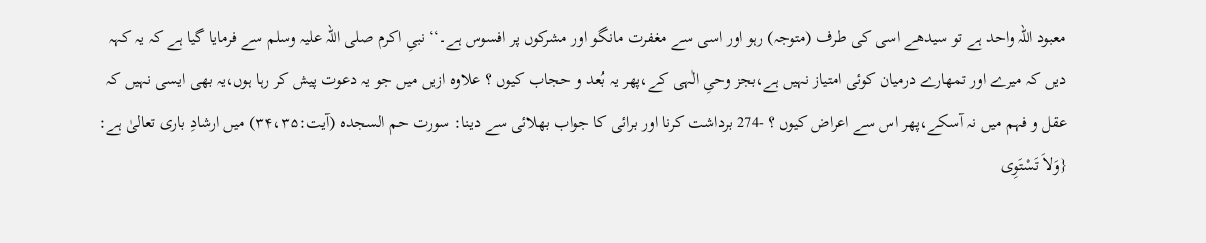معبود اللہ واحد ہے تو سیدھے اسی کی طرف (متوجہ) رہو اور اسی سے مغفرت مانگو اور مشرکوں پر افسوس ہے۔‘‘ نبیِ اکرم صلی اللہ علیہ وسلم سے فرمایا گیا ہے کہ یہ کہہ دیں کہ میرے اور تمھارے درمیان کوئی امتیاز نہیں ہے،بجز وحیِ الٰہی کے،پھر یہ بُعد و حجاب کیوں ؟ علاوہ ازیں میں جو یہ دعوت پیش کر رہا ہوں،یہ بھی ایسی نہیں کہ عقل و فہم میں نہ آسکے،پھر اس سے اعراض کیوں ؟ -274 برداشت کرنا اور برائی کا جواب بھلائی سے دینا: سورت حم السجدہ (آیت:۳۴،۳۵) میں ارشادِ باری تعالیٰ ہے: {وَلاَ تَسْتَوِی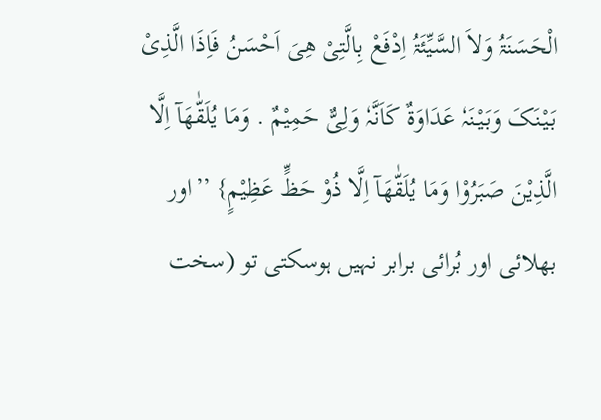الْحَسَنَۃُ وَلاَ السَّیِّئَۃُ اِدْفَعْ بِالَّتِیْ ھِیَ اَحْسَنُ فَاِذَا الَّذِیْ بَیْنَکَ وَبَیْنَہٗ عَدَاوَۃٌ کَاَنَّہٗ وَلِیٌّ حَمِیْمٌ . وَمَا یُلَقّٰھَآ اِلَّا الَّذِیْنَ صَبَرُوْا وَمَا یُلَقّٰھَآ اِلَّا ذُوْ حَظٍّ عَظِیْمٍ} ’’اور بھلائی اور بُرائی برابر نہیں ہوسکتی تو (سخت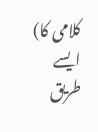کلامی کا) ایسے طریق